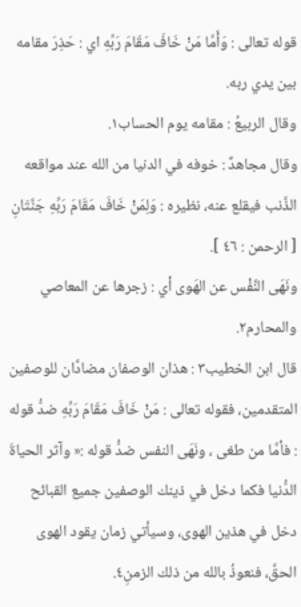قوله تعالى : وَأَمَّا مَنْ خَافَ مَقَامَ رَبِّهِ اي : حَذِرَ مقامه بين يدي ربه.
وقال الربيعُ : مقامه يوم الحساب١.
وقال مجاهدٌ : خوفه في الدنيا من الله عند مواقعه الذَّنب فيقلع عنه، نظيره : وَلِمَنْ خَافَ مَقَامَ رَبِّهِ جَنَّتَانِ [ الرحمن : ٤٦ ].
ونَهَى النَّفْس عن الهَوى أي : زجرها عن المعاصي والمحارم٢.
قال ابن الخطيب٣ : هذان الوصفان مضادَّان للوصفين المتقدمين، فقوله تعالى : مَنْ خَافَ مَقَامَ رَبِّهِ ضدُّ قوله : فأمَّا من طغى ، ونَهَى النفس ضدُّ قوله :« وآثر الحياةَ الدُّنيا فكما دخل في ذينك الوصفين جميع القبائح دخل في هذين الهوى، وسيأتي زمان يقود الهوى الحقَّ، فنعوذُ بالله من ذلك الزمنِ٤.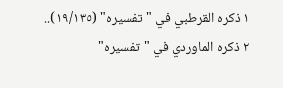١ ذكره القرطبي في "تفسيره" (١٩/١٣٥)..
٢ ذكره الماوردي في "تفسيره"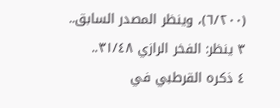(٦/٢٠٠)، وينظر المصدر السابق..
٣ ينظر: الفخر الرازي ٣١/٤٨..
٤ ذكره القرطبي في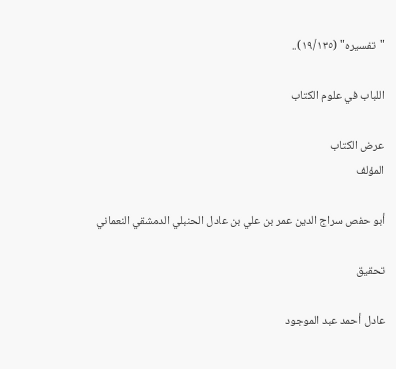"تفسيره" (١٩/١٣٥)..

اللباب في علوم الكتاب

عرض الكتاب
المؤلف

أبو حفص سراج الدين عمر بن علي بن عادل الحنبلي الدمشقي النعماني

تحقيق

عادل أحمد عبد الموجود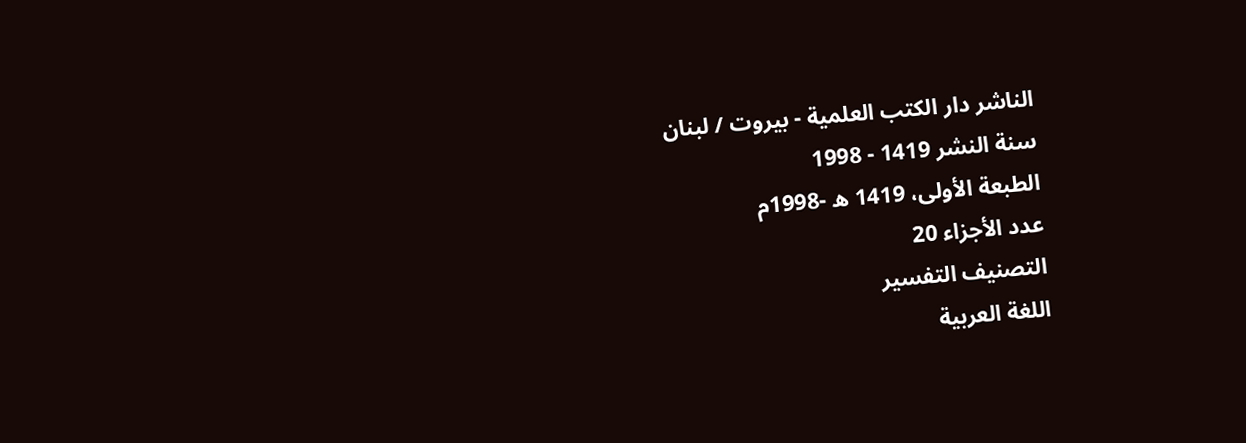الناشر دار الكتب العلمية - بيروت / لبنان
سنة النشر 1419 - 1998
الطبعة الأولى، 1419 ه -1998م
عدد الأجزاء 20
التصنيف التفسير
اللغة العربية